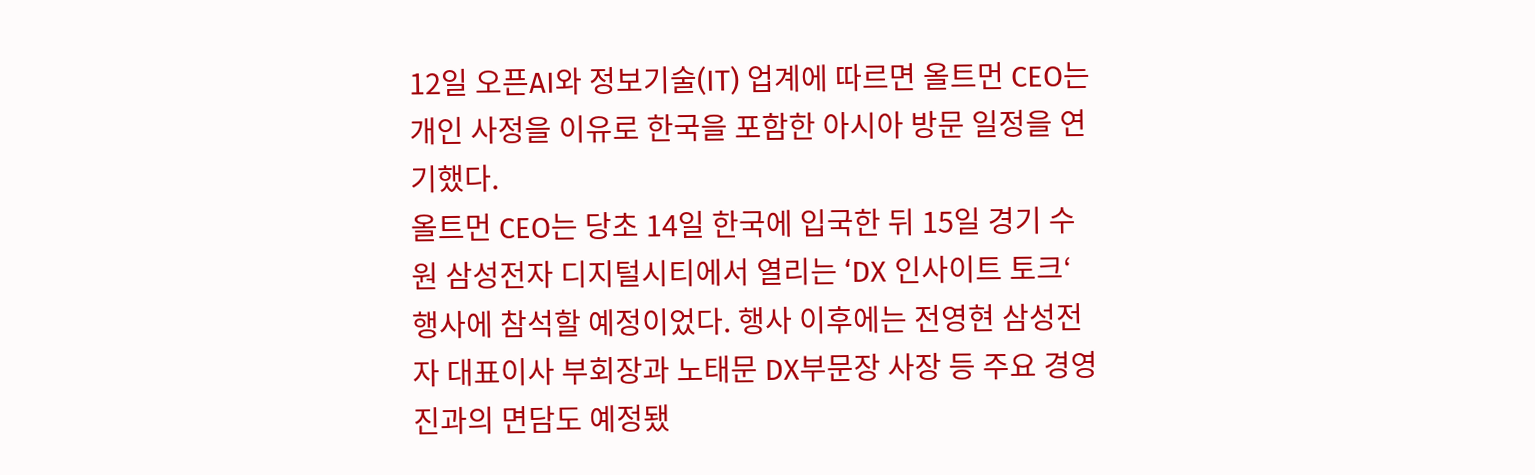12일 오픈AI와 정보기술(IT) 업계에 따르면 올트먼 CEO는 개인 사정을 이유로 한국을 포함한 아시아 방문 일정을 연기했다.
올트먼 CEO는 당초 14일 한국에 입국한 뒤 15일 경기 수원 삼성전자 디지털시티에서 열리는 ‘DX 인사이트 토크‘ 행사에 참석할 예정이었다. 행사 이후에는 전영현 삼성전자 대표이사 부회장과 노태문 DX부문장 사장 등 주요 경영진과의 면담도 예정됐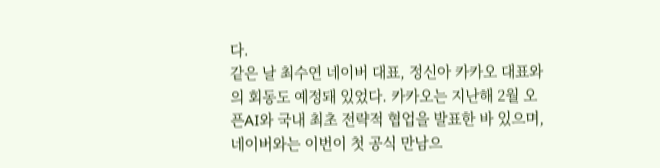다.
같은 날 최수연 네이버 대표, 정신아 카카오 대표와의 회동도 예정돼 있었다. 카카오는 지난해 2월 오픈AI와 국내 최초 전략적 협업을 발표한 바 있으며, 네이버와는 이번이 첫 공식 만남으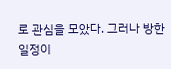로 관심을 모았다. 그러나 방한 일정이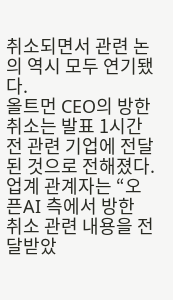취소되면서 관련 논의 역시 모두 연기됐다.
올트먼 CEO의 방한 취소는 발표 1시간 전 관련 기업에 전달된 것으로 전해졌다.
업계 관계자는 “오픈AI 측에서 방한 취소 관련 내용을 전달받았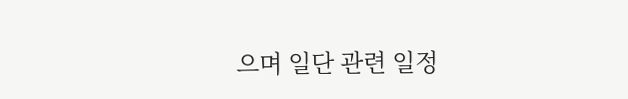으며 일단 관련 일정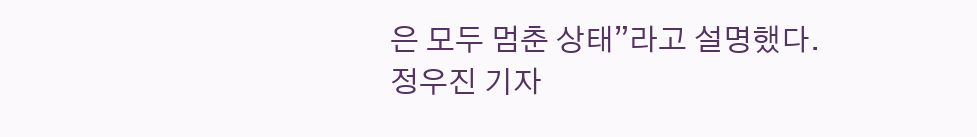은 모두 멈춘 상태”라고 설명했다.
정우진 기자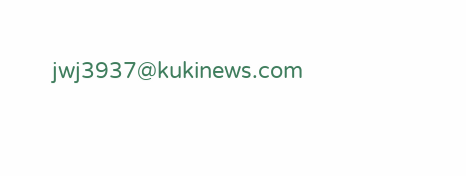jwj3937@kukinews.com